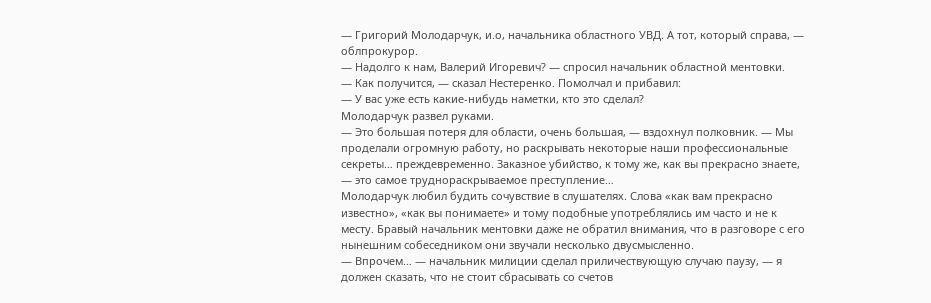— Григорий Молодарчук, и.о, начальника областного УВД. А тот, который справа, — облпрокурор.
— Надолго к нам, Валерий Игоревич? — спросил начальник областной ментовки.
— Как получится, — сказал Нестеренко. Помолчал и прибавил:
— У вас уже есть какие-нибудь наметки, кто это сделал?
Молодарчук развел руками.
— Это большая потеря для области, очень большая, — вздохнул полковник. — Мы проделали огромную работу, но раскрывать некоторые наши профессиональные секреты… преждевременно. Заказное убийство, к тому же, как вы прекрасно знаете, — это самое труднораскрываемое преступление…
Молодарчук любил будить сочувствие в слушателях. Слова «как вам прекрасно известно», «как вы понимаете» и тому подобные употреблялись им часто и не к месту. Бравый начальник ментовки даже не обратил внимания, что в разговоре с его нынешним собеседником они звучали несколько двусмысленно.
— Впрочем… — начальник милиции сделал приличествующую случаю паузу, — я должен сказать, что не стоит сбрасывать со счетов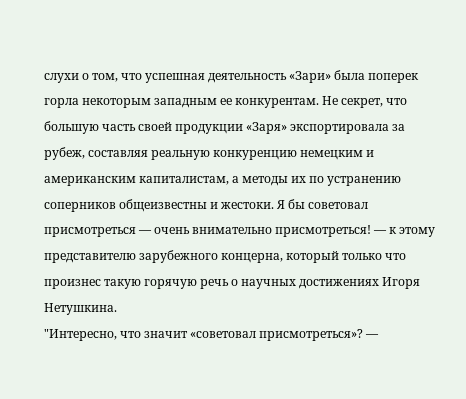слухи о том, что успешная деятельность «Зари» была поперек горла некоторым западным ее конкурентам. Не секрет, что большую часть своей продукции «Заря» экспортировала за рубеж, составляя реальную конкуренцию немецким и американским капиталистам, а методы их по устранению соперников общеизвестны и жестоки. Я бы советовал присмотреться — очень внимательно присмотреться! — к этому представителю зарубежного концерна, который только что произнес такую горячую речь о научных достижениях Игоря Нетушкина.
"Интересно, что значит «советовал присмотреться»? —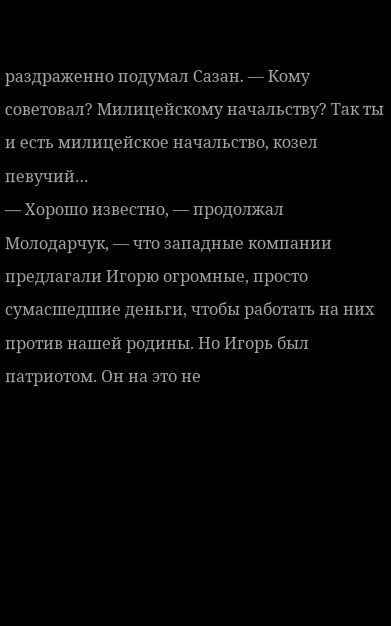раздраженно подумал Сазан. — Кому советовал? Милицейскому начальству? Так ты и есть милицейское начальство, козел певучий…
— Хорошо известно, — продолжал Молодарчук, — что западные компании предлагали Игорю огромные, просто сумасшедшие деньги, чтобы работать на них против нашей родины. Но Игорь был патриотом. Он на это не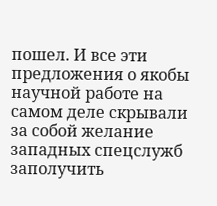пошел. И все эти предложения о якобы научной работе на самом деле скрывали за собой желание западных спецслужб заполучить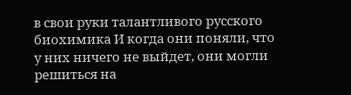в свои руки талантливого русского биохимика И когда они поняли, что у них ничего не выйдет, они могли решиться на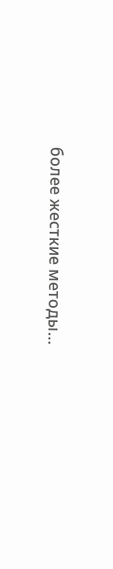более жесткие методы…